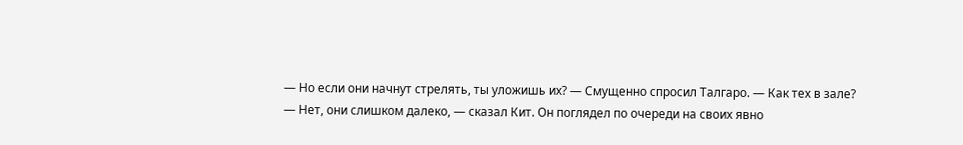— Но если они начнут стрелять, ты уложишь их? — Смущенно спросил Талгаро. — Как тех в зале?
— Нет, они слишком далеко, — сказал Кит. Он поглядел по очереди на своих явно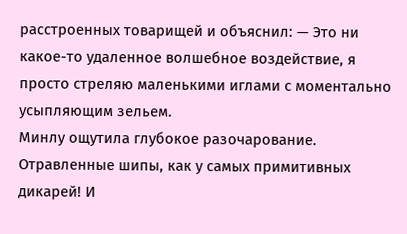расстроенных товарищей и объяснил: — Это ни какое-то удаленное волшебное воздействие, я просто стреляю маленькими иглами с моментально усыпляющим зельем.
Минлу ощутила глубокое разочарование. Отравленные шипы, как у самых примитивных дикарей! И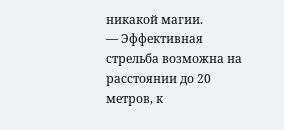никакой магии.
— Эффективная стрельба возможна на расстоянии до 20 метров, к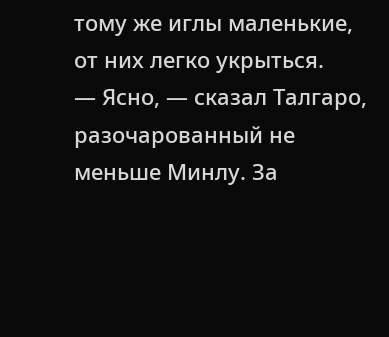тому же иглы маленькие, от них легко укрыться.
— Ясно, — сказал Талгаро, разочарованный не меньше Минлу. За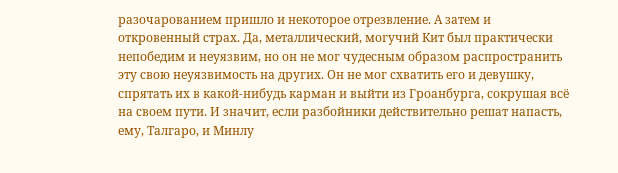разочарованием пришло и некоторое отрезвление. А затем и откровенный страх. Да, металлический, могучий Кит был практически непобедим и неуязвим, но он не мог чудесным образом распространить эту свою неуязвимость на других. Он не мог схватить его и девушку, спрятать их в какой-нибудь карман и выйти из Гроанбурга, сокрушая всё на своем пути. И значит, если разбойники действительно решат напасть, ему, Талгаро, и Минлу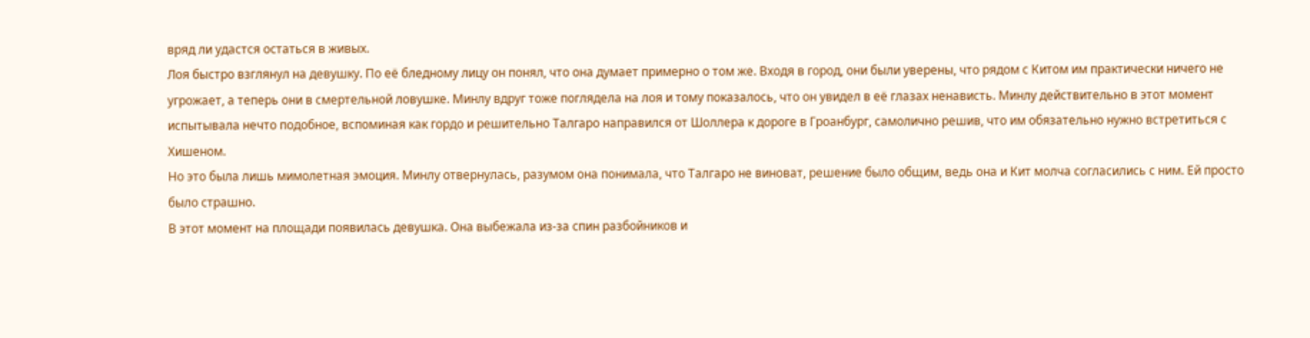вряд ли удастся остаться в живых.
Лоя быстро взглянул на девушку. По её бледному лицу он понял, что она думает примерно о том же. Входя в город, они были уверены, что рядом с Китом им практически ничего не угрожает, а теперь они в смертельной ловушке. Минлу вдруг тоже поглядела на лоя и тому показалось, что он увидел в её глазах ненависть. Минлу действительно в этот момент испытывала нечто подобное, вспоминая как гордо и решительно Талгаро направился от Шоллера к дороге в Гроанбург, самолично решив, что им обязательно нужно встретиться с Хишеном.
Но это была лишь мимолетная эмоция. Минлу отвернулась, разумом она понимала, что Талгаро не виноват, решение было общим, ведь она и Кит молча согласились с ним. Ей просто было страшно.
В этот момент на площади появилась девушка. Она выбежала из-за спин разбойников и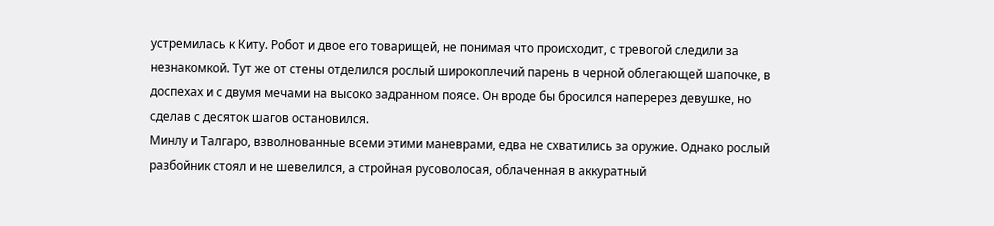устремилась к Киту. Робот и двое его товарищей, не понимая что происходит, с тревогой следили за незнакомкой. Тут же от стены отделился рослый широкоплечий парень в черной облегающей шапочке, в доспехах и с двумя мечами на высоко задранном поясе. Он вроде бы бросился наперерез девушке, но сделав с десяток шагов остановился.
Минлу и Талгаро, взволнованные всеми этими маневрами, едва не схватились за оружие. Однако рослый разбойник стоял и не шевелился, а стройная русоволосая, облаченная в аккуратный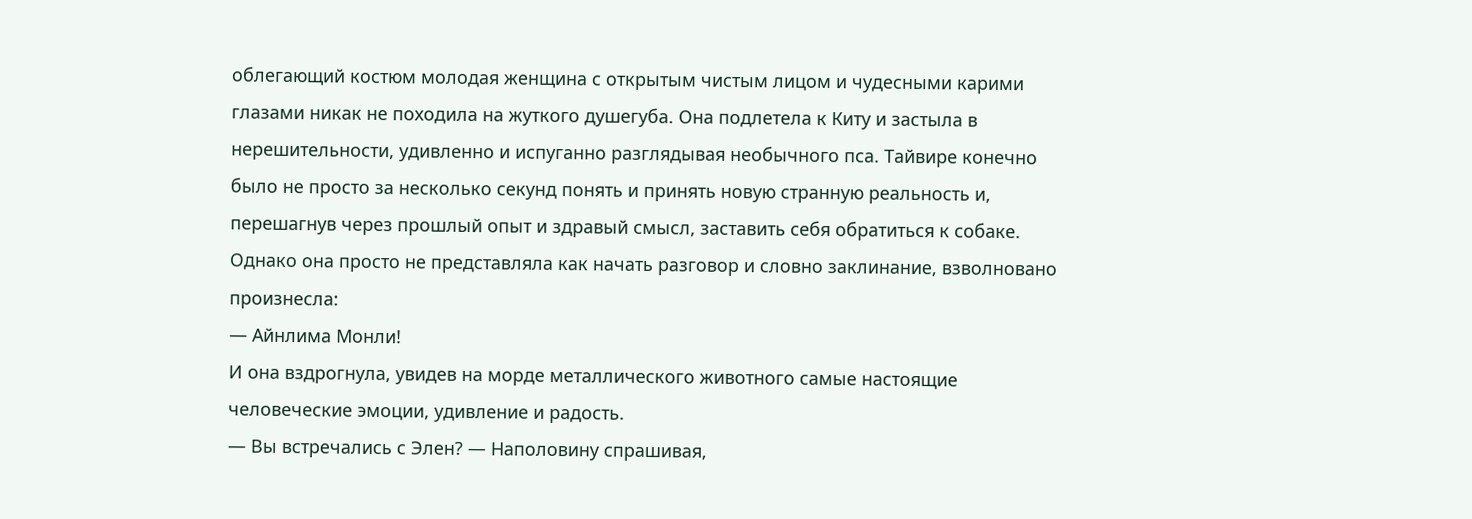облегающий костюм молодая женщина с открытым чистым лицом и чудесными карими глазами никак не походила на жуткого душегуба. Она подлетела к Киту и застыла в нерешительности, удивленно и испуганно разглядывая необычного пса. Тайвире конечно было не просто за несколько секунд понять и принять новую странную реальность и, перешагнув через прошлый опыт и здравый смысл, заставить себя обратиться к собаке. Однако она просто не представляла как начать разговор и словно заклинание, взволновано произнесла:
— Айнлима Монли!
И она вздрогнула, увидев на морде металлического животного самые настоящие человеческие эмоции, удивление и радость.
— Вы встречались с Элен? — Наполовину спрашивая,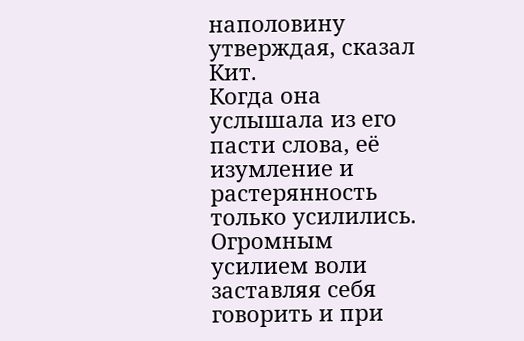наполовину утверждая, сказал Кит.
Когда она услышала из его пасти слова, её изумление и растерянность только усилились. Огромным усилием воли заставляя себя говорить и при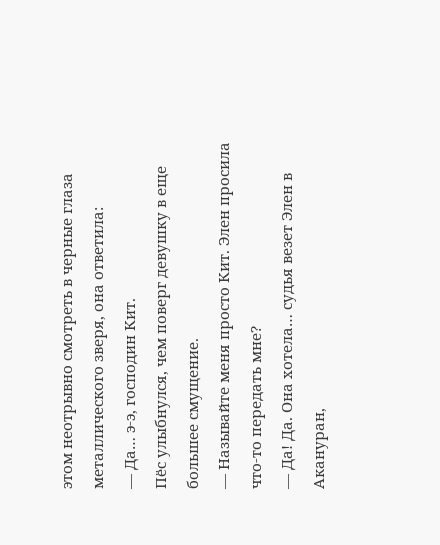этом неотрывно смотреть в черные глаза металлического зверя, она ответила:
— Да… э-э, господин Кит.
Пёс улыбнулся, чем поверг девушку в еще большее смущение.
— Называйте меня просто Кит. Элен просила что-то передать мне?
— Да! Да. Она хотела… судья везет Элен в Акануран,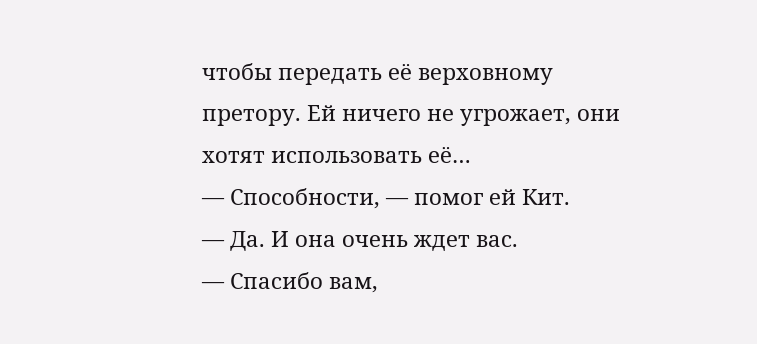чтобы передать её верховному претору. Ей ничего не угрожает, они хотят использовать её…
— Способности, — помог ей Кит.
— Да. И она очень ждет вас.
— Спасибо вам,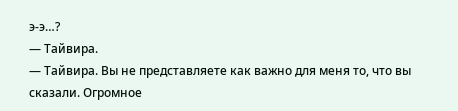э-э…?
— Тайвира.
— Тайвира. Вы не представляете как важно для меня то, что вы сказали. Огромное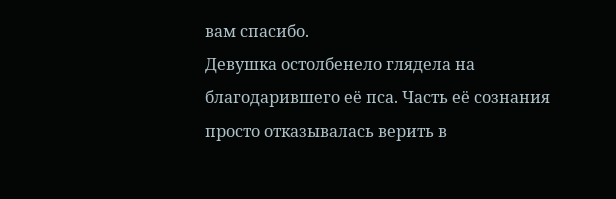вам спасибо.
Девушка остолбенело глядела на благодарившего её пса. Часть её сознания просто отказывалась верить в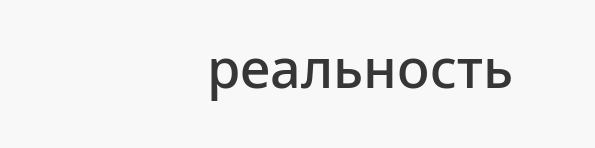реальность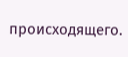происходящего.